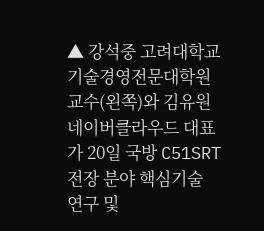▲ 강석중 고려대학교 기술경영전문대학원 교수(왼쪽)와 김유원 네이버클라우드 대표가 20일 국방 C51SRT 전장 분야 핵심기술 연구 및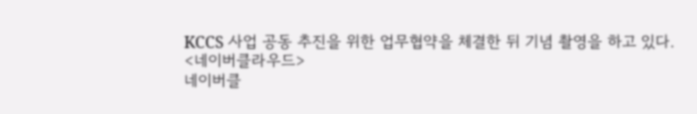KCCS 사업 공동 추진을 위한 업무협약을 체결한 뒤 기념 촬영을 하고 있다. <네이버클라우드>
네이버클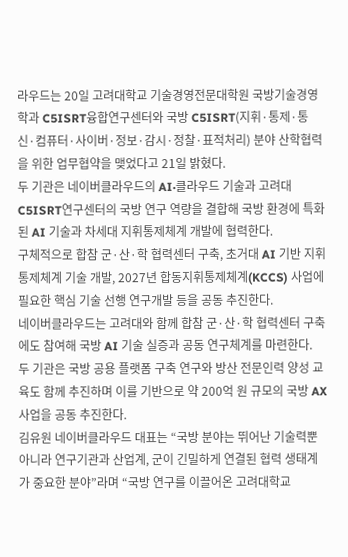라우드는 20일 고려대학교 기술경영전문대학원 국방기술경영학과 C5ISRT융합연구센터와 국방 C5ISRT(지휘·통제·통신·컴퓨터·사이버·정보·감시·정찰·표적처리) 분야 산학협력을 위한 업무협약을 맺었다고 21일 밝혔다.
두 기관은 네이버클라우드의 AI·클라우드 기술과 고려대 C5ISRT연구센터의 국방 연구 역량을 결합해 국방 환경에 특화된 AI 기술과 차세대 지휘통제체계 개발에 협력한다.
구체적으로 합참 군·산·학 협력센터 구축, 초거대 AI 기반 지휘통제체계 기술 개발, 2027년 합동지휘통제체계(KCCS) 사업에 필요한 핵심 기술 선행 연구개발 등을 공동 추진한다.
네이버클라우드는 고려대와 함께 합참 군·산·학 협력센터 구축에도 참여해 국방 AI 기술 실증과 공동 연구체계를 마련한다.
두 기관은 국방 공용 플랫폼 구축 연구와 방산 전문인력 양성 교육도 함께 추진하며 이를 기반으로 약 200억 원 규모의 국방 AX 사업을 공동 추진한다.
김유원 네이버클라우드 대표는 “국방 분야는 뛰어난 기술력뿐 아니라 연구기관과 산업계, 군이 긴밀하게 연결된 협력 생태계가 중요한 분야”라며 “국방 연구를 이끌어온 고려대학교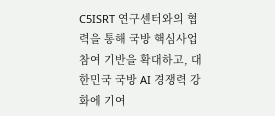C5ISRT 연구센터와의 협력을 통해 국방 핵심사업 참여 기반을 확대하고, 대한민국 국방 AI 경쟁력 강화에 기여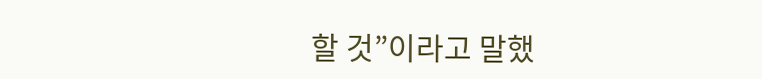할 것”이라고 말했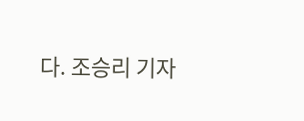다. 조승리 기자